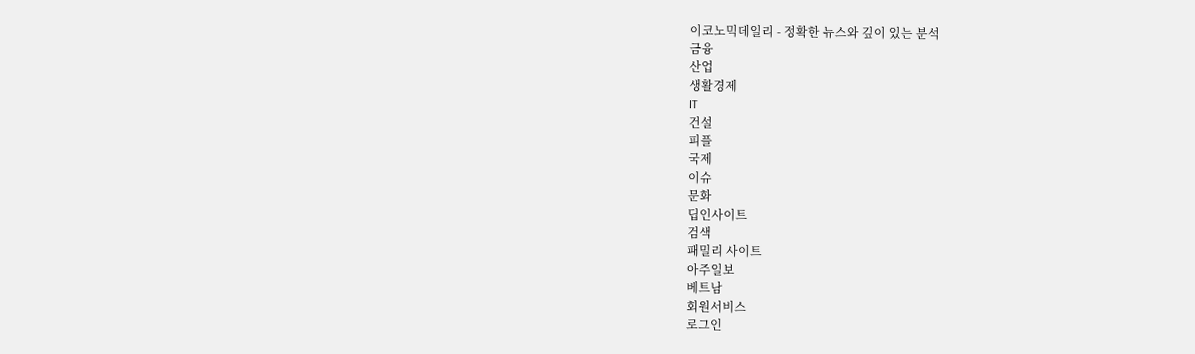이코노믹데일리 - 정확한 뉴스와 깊이 있는 분석
금융
산업
생활경제
IT
건설
피플
국제
이슈
문화
딥인사이트
검색
패밀리 사이트
아주일보
베트남
회원서비스
로그인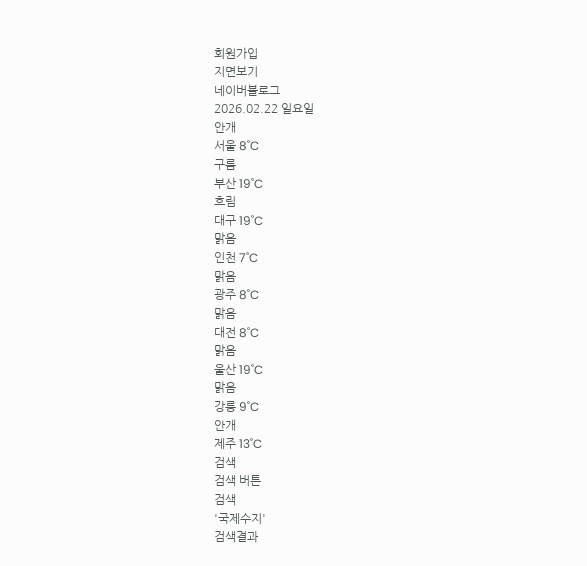회원가입
지면보기
네이버블로그
2026.02.22 일요일
안개
서울 8˚C
구름
부산 19˚C
흐림
대구 19˚C
맑음
인천 7˚C
맑음
광주 8˚C
맑음
대전 8˚C
맑음
울산 19˚C
맑음
강릉 9˚C
안개
제주 13˚C
검색
검색 버튼
검색
'국제수지'
검색결과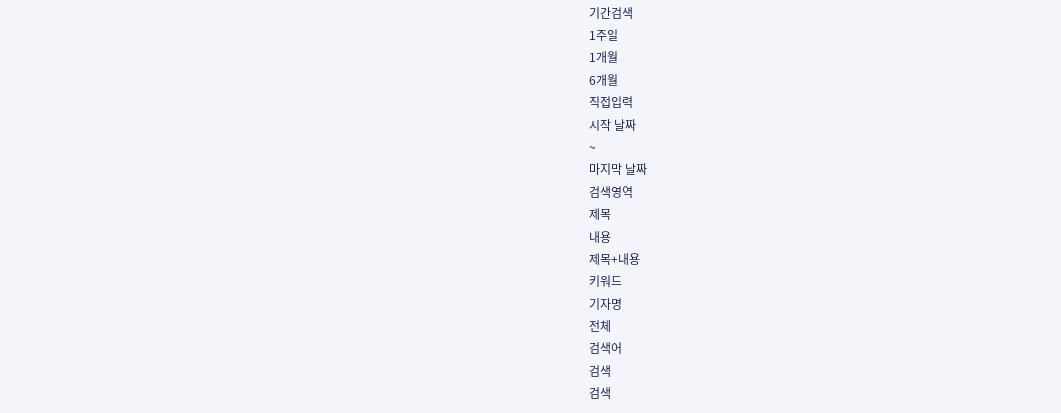기간검색
1주일
1개월
6개월
직접입력
시작 날짜
~
마지막 날짜
검색영역
제목
내용
제목+내용
키워드
기자명
전체
검색어
검색
검색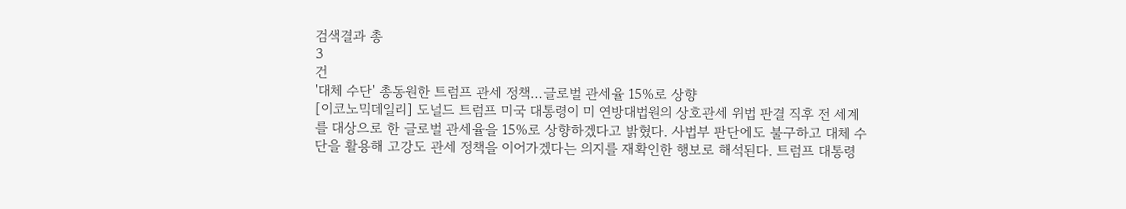검색결과 총
3
건
'대체 수단' 총동원한 트럼프 관세 정책…글로벌 관세율 15%로 상향
[이코노믹데일리] 도널드 트럼프 미국 대통령이 미 연방대법원의 상호관세 위법 판결 직후 전 세계를 대상으로 한 글로벌 관세율을 15%로 상향하겠다고 밝혔다. 사법부 판단에도 불구하고 대체 수단을 활용해 고강도 관세 정책을 이어가겠다는 의지를 재확인한 행보로 해석된다. 트럼프 대통령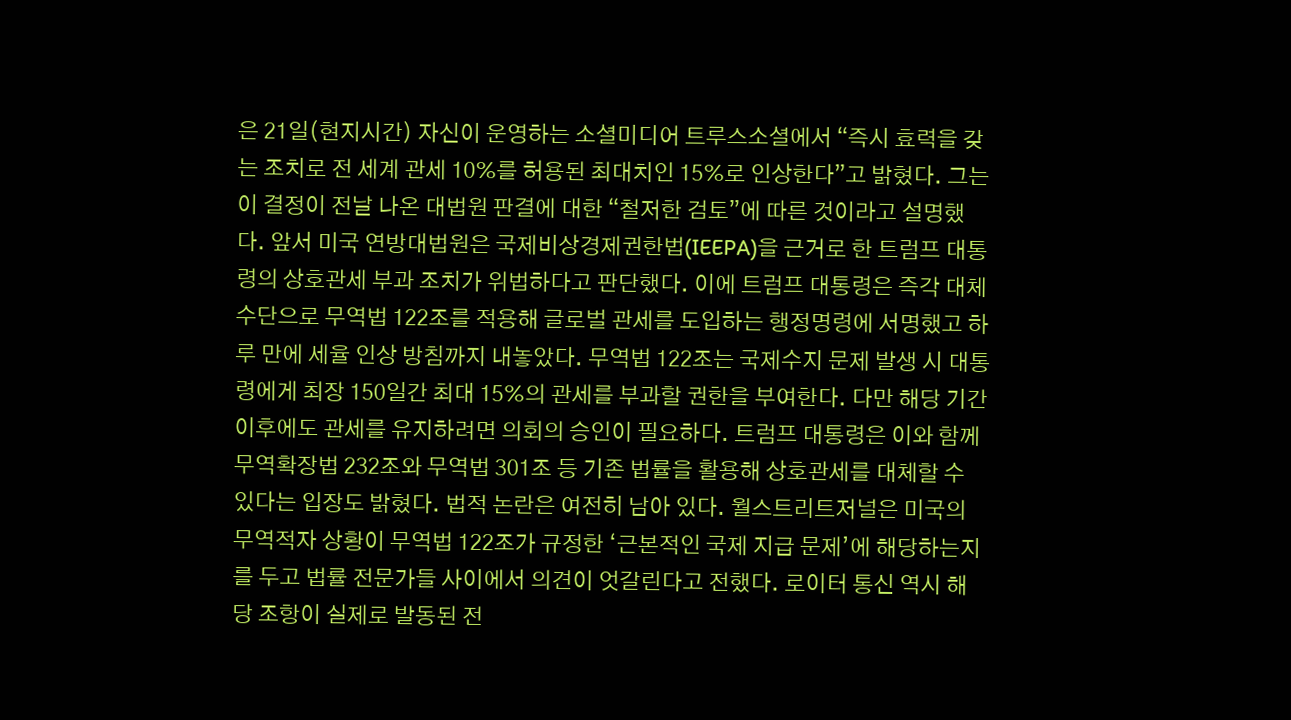은 21일(현지시간) 자신이 운영하는 소셜미디어 트루스소셜에서 “즉시 효력을 갖는 조치로 전 세계 관세 10%를 허용된 최대치인 15%로 인상한다”고 밝혔다. 그는 이 결정이 전날 나온 대법원 판결에 대한 “철저한 검토”에 따른 것이라고 설명했다. 앞서 미국 연방대법원은 국제비상경제권한법(IEEPA)을 근거로 한 트럼프 대통령의 상호관세 부과 조치가 위법하다고 판단했다. 이에 트럼프 대통령은 즉각 대체 수단으로 무역법 122조를 적용해 글로벌 관세를 도입하는 행정명령에 서명했고 하루 만에 세율 인상 방침까지 내놓았다. 무역법 122조는 국제수지 문제 발생 시 대통령에게 최장 150일간 최대 15%의 관세를 부과할 권한을 부여한다. 다만 해당 기간 이후에도 관세를 유지하려면 의회의 승인이 필요하다. 트럼프 대통령은 이와 함께 무역확장법 232조와 무역법 301조 등 기존 법률을 활용해 상호관세를 대체할 수 있다는 입장도 밝혔다. 법적 논란은 여전히 남아 있다. 월스트리트저널은 미국의 무역적자 상황이 무역법 122조가 규정한 ‘근본적인 국제 지급 문제’에 해당하는지를 두고 법률 전문가들 사이에서 의견이 엇갈린다고 전했다. 로이터 통신 역시 해당 조항이 실제로 발동된 전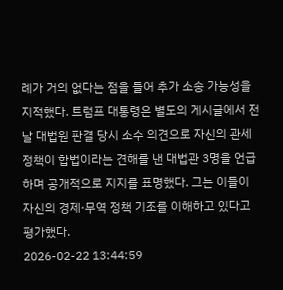례가 거의 없다는 점을 들어 추가 소송 가능성을 지적했다. 트럼프 대통령은 별도의 게시글에서 전날 대법원 판결 당시 소수 의견으로 자신의 관세 정책이 합법이라는 견해를 낸 대법관 3명을 언급하며 공개적으로 지지를 표명했다. 그는 이들이 자신의 경제·무역 정책 기조를 이해하고 있다고 평가했다.
2026-02-22 13:44:59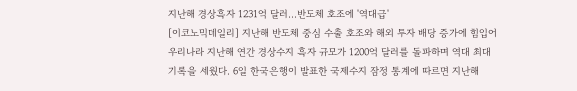지난해 경상흑자 1231억 달러…반도체 호조에 '역대급'
[이코노믹데일리] 지난해 반도체 중심 수출 호조와 해외 투자 배당 증가에 힘입어 우리나라 지난해 연간 경상수지 흑자 규모가 1200억 달러를 돌파하며 역대 최대 기록을 세웠다. 6일 한국은행이 발표한 국제수지 잠정 통계에 따르면 지난해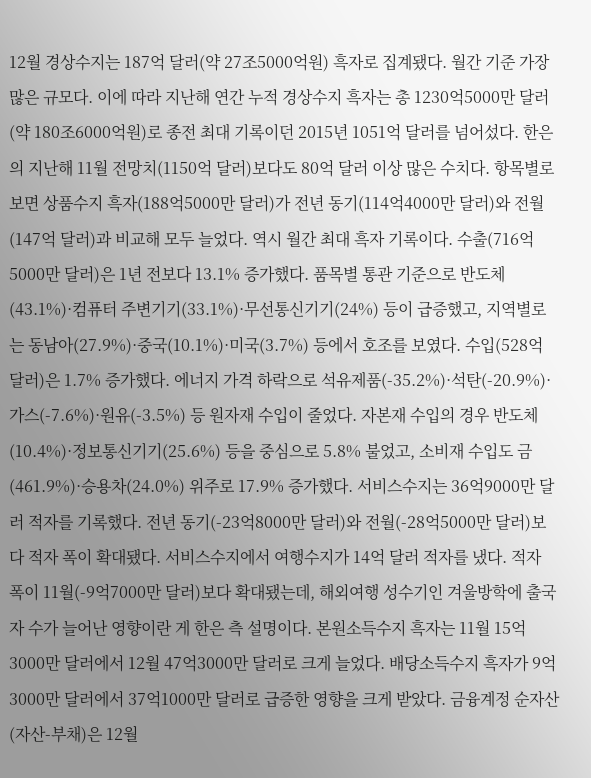12월 경상수지는 187억 달러(약 27조5000억원) 흑자로 집계됐다. 월간 기준 가장 많은 규모다. 이에 따라 지난해 연간 누적 경상수지 흑자는 총 1230억5000만 달러(약 180조6000억원)로 종전 최대 기록이던 2015년 1051억 달러를 넘어섰다. 한은의 지난해 11월 전망치(1150억 달러)보다도 80억 달러 이상 많은 수치다. 항목별로 보면 상품수지 흑자(188억5000만 달러)가 전년 동기(114억4000만 달러)와 전월(147억 달러)과 비교해 모두 늘었다. 역시 월간 최대 흑자 기록이다. 수출(716억5000만 달러)은 1년 전보다 13.1% 증가했다. 품목별 통관 기준으로 반도체(43.1%)·컴퓨터 주변기기(33.1%)·무선통신기기(24%) 등이 급증했고, 지역별로는 동남아(27.9%)·중국(10.1%)·미국(3.7%) 등에서 호조를 보였다. 수입(528억 달러)은 1.7% 증가했다. 에너지 가격 하락으로 석유제품(-35.2%)·석탄(-20.9%)·가스(-7.6%)·원유(-3.5%) 등 원자재 수입이 줄었다. 자본재 수입의 경우 반도체(10.4%)·정보통신기기(25.6%) 등을 중심으로 5.8% 불었고, 소비재 수입도 금(461.9%)·승용차(24.0%) 위주로 17.9% 증가했다. 서비스수지는 36억9000만 달러 적자를 기록했다. 전년 동기(-23억8000만 달러)와 전월(-28억5000만 달러)보다 적자 폭이 확대됐다. 서비스수지에서 여행수지가 14억 달러 적자를 냈다. 적자 폭이 11월(-9억7000만 달러)보다 확대됐는데, 해외여행 성수기인 겨울방학에 출국자 수가 늘어난 영향이란 게 한은 측 설명이다. 본원소득수지 흑자는 11월 15억3000만 달러에서 12월 47억3000만 달러로 크게 늘었다. 배당소득수지 흑자가 9억3000만 달러에서 37억1000만 달러로 급증한 영향을 크게 받았다. 금융계정 순자산(자산-부채)은 12월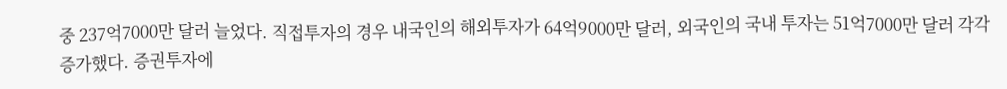중 237억7000만 달러 늘었다. 직접투자의 경우 내국인의 해외투자가 64억9000만 달러, 외국인의 국내 투자는 51억7000만 달러 각각 증가했다. 증권투자에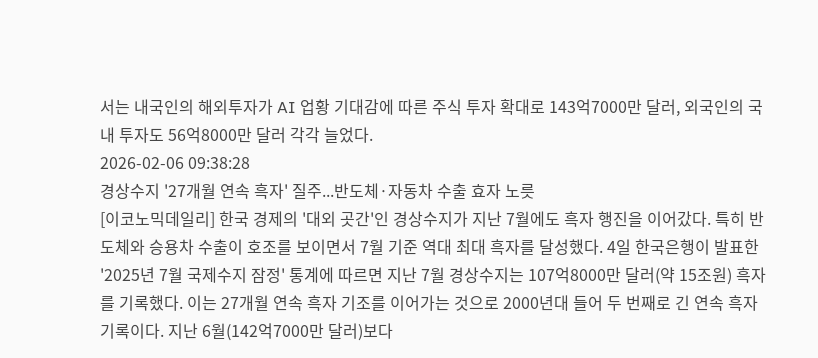서는 내국인의 해외투자가 AI 업황 기대감에 따른 주식 투자 확대로 143억7000만 달러, 외국인의 국내 투자도 56억8000만 달러 각각 늘었다.
2026-02-06 09:38:28
경상수지 '27개월 연속 흑자' 질주...반도체·자동차 수출 효자 노릇
[이코노믹데일리] 한국 경제의 '대외 곳간'인 경상수지가 지난 7월에도 흑자 행진을 이어갔다. 특히 반도체와 승용차 수출이 호조를 보이면서 7월 기준 역대 최대 흑자를 달성했다. 4일 한국은행이 발표한 '2025년 7월 국제수지 잠정' 통계에 따르면 지난 7월 경상수지는 107억8000만 달러(약 15조원) 흑자를 기록했다. 이는 27개월 연속 흑자 기조를 이어가는 것으로 2000년대 들어 두 번째로 긴 연속 흑자 기록이다. 지난 6월(142억7000만 달러)보다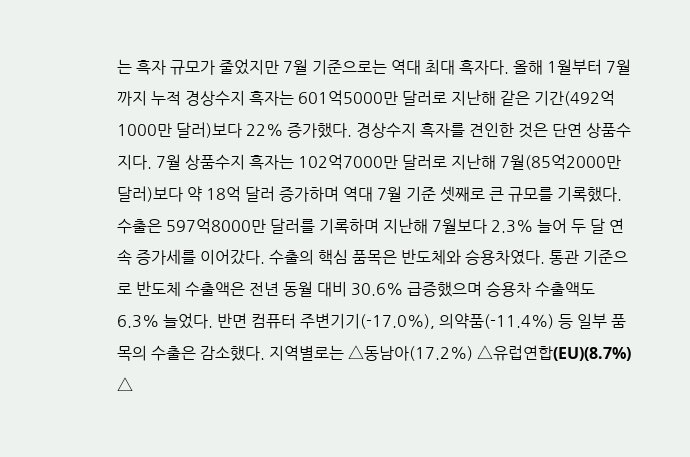는 흑자 규모가 줄었지만 7월 기준으로는 역대 최대 흑자다. 올해 1월부터 7월까지 누적 경상수지 흑자는 601억5000만 달러로 지난해 같은 기간(492억1000만 달러)보다 22% 증가했다. 경상수지 흑자를 견인한 것은 단연 상품수지다. 7월 상품수지 흑자는 102억7000만 달러로 지난해 7월(85억2000만 달러)보다 약 18억 달러 증가하며 역대 7월 기준 셋째로 큰 규모를 기록했다. 수출은 597억8000만 달러를 기록하며 지난해 7월보다 2.3% 늘어 두 달 연속 증가세를 이어갔다. 수출의 핵심 품목은 반도체와 승용차였다. 통관 기준으로 반도체 수출액은 전년 동월 대비 30.6% 급증했으며 승용차 수출액도 6.3% 늘었다. 반면 컴퓨터 주변기기(-17.0%), 의약품(-11.4%) 등 일부 품목의 수출은 감소했다. 지역별로는 △동남아(17.2%) △유럽연합(EU)(8.7%) △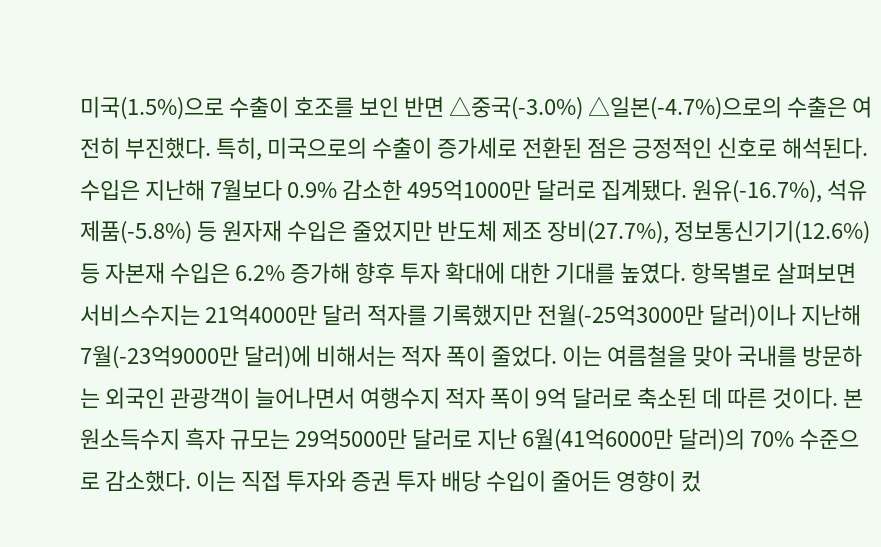미국(1.5%)으로 수출이 호조를 보인 반면 △중국(-3.0%) △일본(-4.7%)으로의 수출은 여전히 부진했다. 특히, 미국으로의 수출이 증가세로 전환된 점은 긍정적인 신호로 해석된다. 수입은 지난해 7월보다 0.9% 감소한 495억1000만 달러로 집계됐다. 원유(-16.7%), 석유제품(-5.8%) 등 원자재 수입은 줄었지만 반도체 제조 장비(27.7%), 정보통신기기(12.6%) 등 자본재 수입은 6.2% 증가해 향후 투자 확대에 대한 기대를 높였다. 항목별로 살펴보면 서비스수지는 21억4000만 달러 적자를 기록했지만 전월(-25억3000만 달러)이나 지난해 7월(-23억9000만 달러)에 비해서는 적자 폭이 줄었다. 이는 여름철을 맞아 국내를 방문하는 외국인 관광객이 늘어나면서 여행수지 적자 폭이 9억 달러로 축소된 데 따른 것이다. 본원소득수지 흑자 규모는 29억5000만 달러로 지난 6월(41억6000만 달러)의 70% 수준으로 감소했다. 이는 직접 투자와 증권 투자 배당 수입이 줄어든 영향이 컸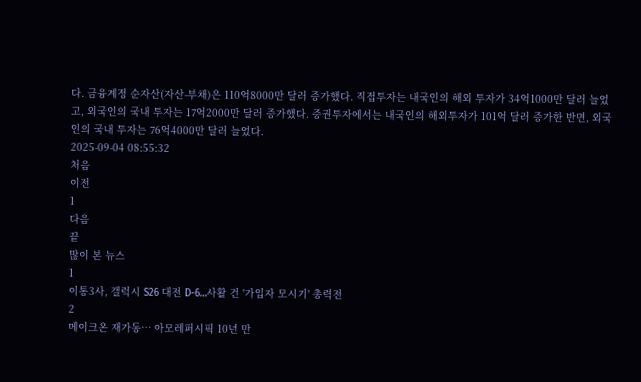다. 금융계정 순자산(자산-부채)은 110억8000만 달러 증가했다. 직접투자는 내국인의 해외 투자가 34억1000만 달러 늘었고, 외국인의 국내 투자는 17억2000만 달러 증가했다. 증권투자에서는 내국인의 해외투자가 101억 달러 증가한 반면, 외국인의 국내 투자는 76억4000만 달러 늘었다.
2025-09-04 08:55:32
처음
이전
1
다음
끝
많이 본 뉴스
1
이통3사, 갤럭시 S26 대전 D-6…사활 건 '가입자 모시기' 총력전
2
메이크온 재가동… 아모레퍼시픽 10년 만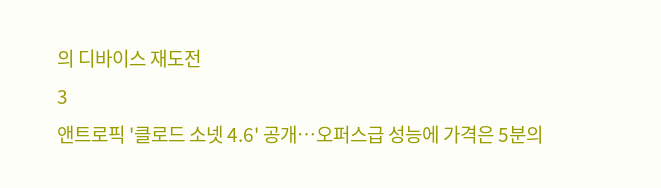의 디바이스 재도전
3
앤트로픽 '클로드 소넷 4.6' 공개…오퍼스급 성능에 가격은 5분의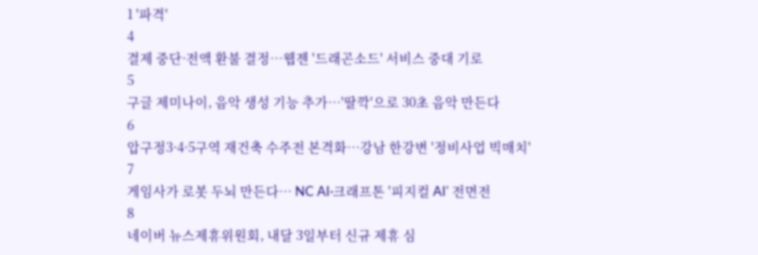1 '파격'
4
결제 중단·전액 환불 결정…웹젠 '드래곤소드' 서비스 중대 기로
5
구글 제미나이, 음악 생성 기능 추가…'딸깍'으로 30초 음악 만든다
6
압구정3·4·5구역 재건축 수주전 본격화…강남 한강변 '정비사업 빅매치'
7
게임사가 로봇 두뇌 만든다… NC AI·크래프톤 '피지컬 AI' 전면전
8
네이버 뉴스제휴위원회, 내달 3일부터 신규 제휴 심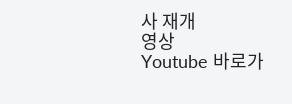사 재개
영상
Youtube 바로가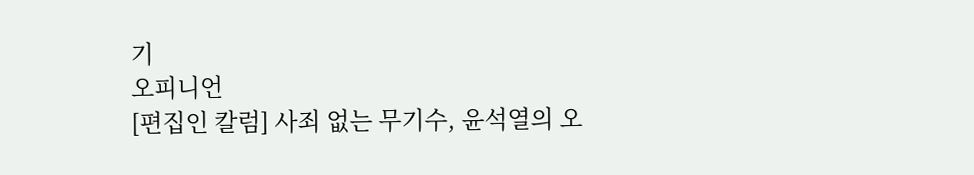기
오피니언
[편집인 칼럼] 사죄 없는 무기수, 윤석열의 오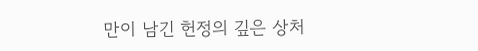만이 남긴 헌정의 깊은 상처